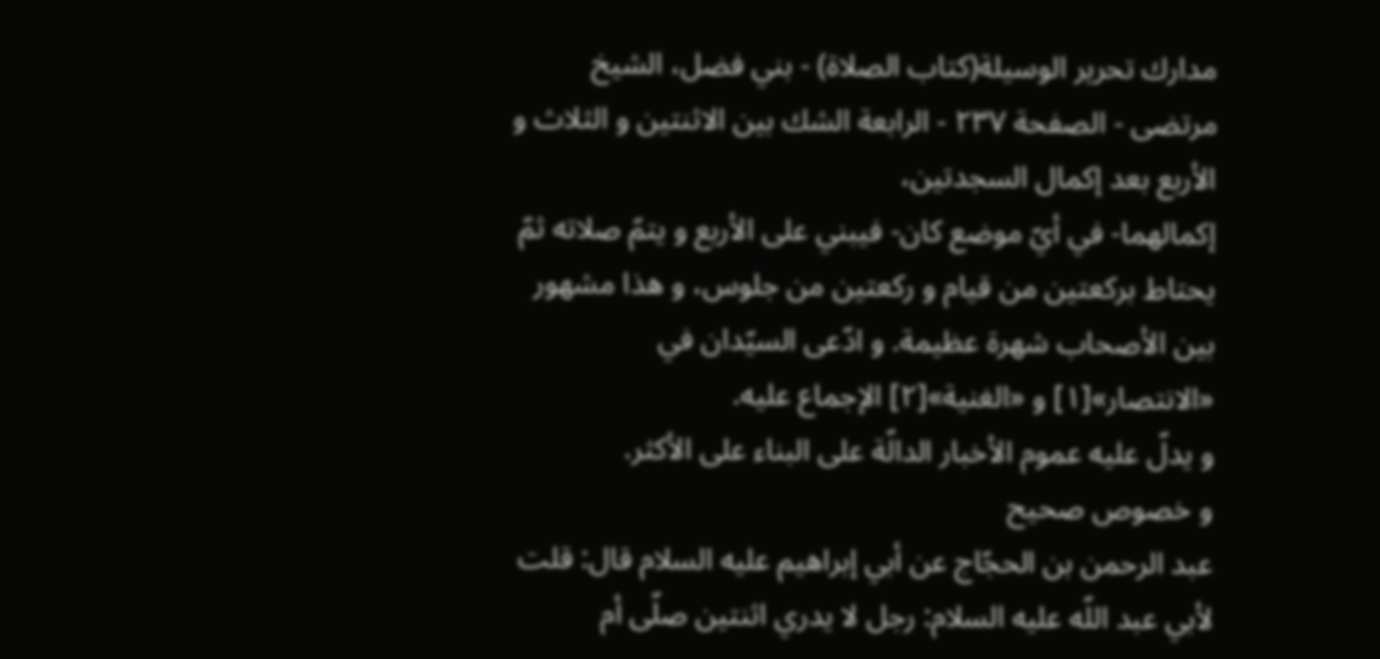مدارك تحرير الوسيلة(كتاب الصلاة) - بني فضل، الشيخ مرتضى - الصفحة ٢٣٧ - الرابعة الشك بين الاثنتين و الثلاث و الأربع بعد إكمال السجدتين،
إكمالهما- في أيّ موضع كان- فيبني على الأربع و يتمّ صلاته ثمّ يحتاط بركعتين من قيام و ركعتين من جلوس، و هذا مشهور بين الأصحاب شهرة عظيمة. و ادّعى السيّدان في «الانتصار»[١] و «الغنية»[٢] الإجماع عليه.
و يدلّ عليه عموم الأخبار الدالّة على البناء على الأكثر.
و خصوص صحيح
عبد الرحمن بن الحجّاج عن أبي إبراهيم عليه السلام قال: قلت لأبي عبد اللّه عليه السلام: رجل لا يدري اثنتين صلّى أم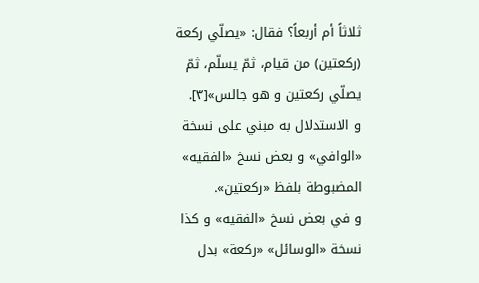ثلاثاً أم أربعاً؟ فقال: «يصلّي ركعة (ركعتين) من قيام، ثمّ يسلّم، ثمّ يصلّي ركعتين و هو جالس»[٣].
و الاستدلال به مبني على نسخة «الوافي» و بعض نسخ «الفقيه» المضبوطة بلفظ «ركعتين».
و في بعض نسخ «الفقيه» و كذا نسخة «الوسائل» «ركعة» بدل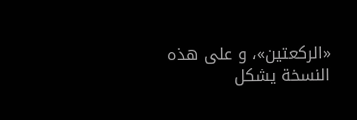«الركعتين»، و على هذه النسخة يشكل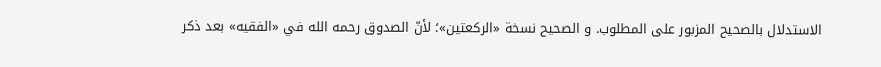الاستدلال بالصحيح المزبور على المطلوب. و الصحيح نسخة «الركعتين»؛ لأنّ الصدوق رحمه الله في «الفقيه» بعد ذكر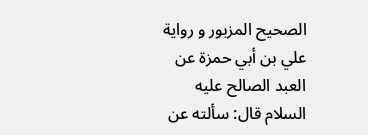الصحيح المزبور و رواية
علي بن أبي حمزة عن العبد الصالح عليه السلام قال: سألته عن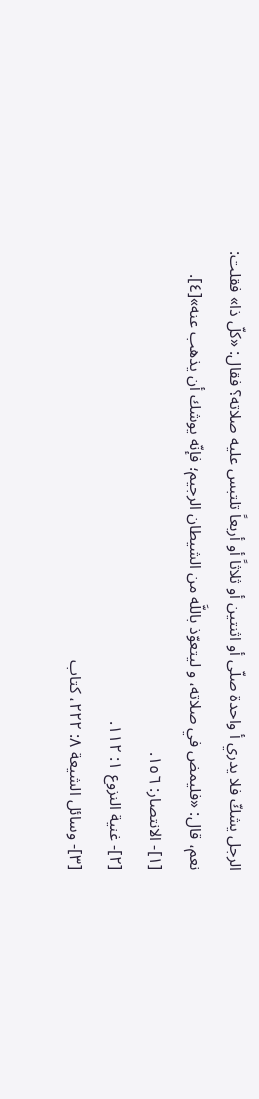الرجل يشكّ فلا يدري أ واحدة صلّى أو اثنتين أو ثلاثاً أو أربعاً تلتبس عليه صلاته؟ فقال: «كلّ ذا» فقلت:
نعم، قال: «فليمض في صلاته، و ليتعوّذ باللَّه من الشيطان الرجيم؛ فإنّه يوشك أن يذهب عنه»[٤].
[١]- الانتصار: ١٥٦.
[٢]- غنية النزوع ١: ١١٢.
[٣]- وسائل الشيعة ٨: ٢٢٢، كتاب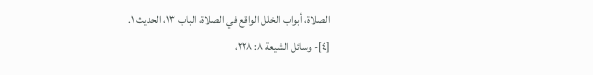الصلاة، أبواب الخلل الواقع في الصلاة، الباب ١٣، الحديث ١.
[٤]- وسائل الشيعة ٨: ٢٢٨،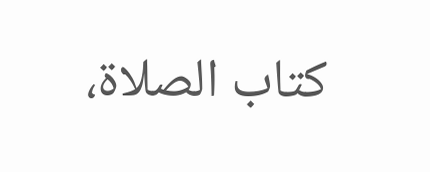كتاب الصلاة،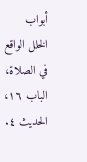أبواب الخلل الواقع في الصلاة، الباب ١٦، الحديث ٤.